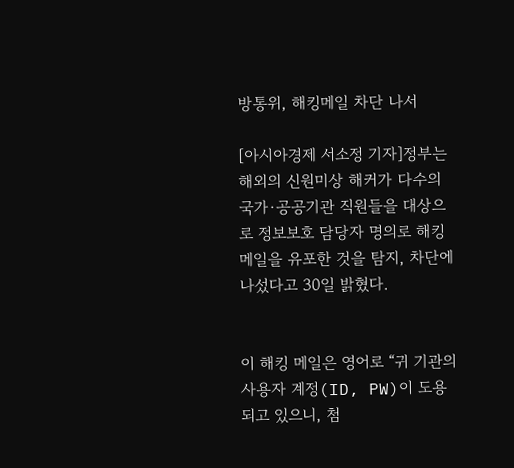방통위, 해킹메일 차단 나서

[아시아경제 서소정 기자]정부는 해외의 신원미상 해커가 다수의 국가·공공기관 직원들을 대상으로 정보보호 담당자 명의로 해킹메일을 유포한 것을 탐지, 차단에 나섰다고 30일 밝혔다.


이 해킹 메일은 영어로 “귀 기관의 사용자 계정(ID, PW)이 도용되고 있으니, 첨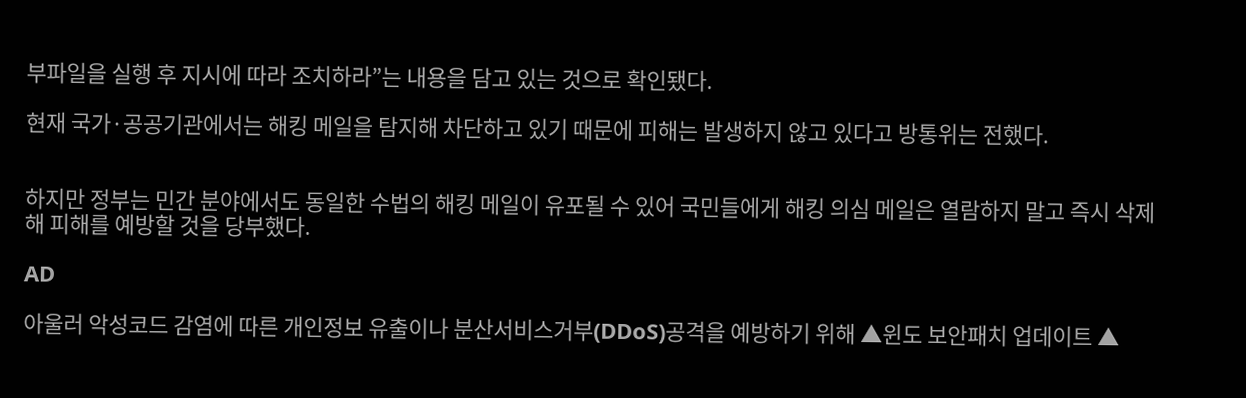부파일을 실행 후 지시에 따라 조치하라”는 내용을 담고 있는 것으로 확인됐다.

현재 국가·공공기관에서는 해킹 메일을 탐지해 차단하고 있기 때문에 피해는 발생하지 않고 있다고 방통위는 전했다.


하지만 정부는 민간 분야에서도 동일한 수법의 해킹 메일이 유포될 수 있어 국민들에게 해킹 의심 메일은 열람하지 말고 즉시 삭제해 피해를 예방할 것을 당부했다.

AD

아울러 악성코드 감염에 따른 개인정보 유출이나 분산서비스거부(DDoS)공격을 예방하기 위해 ▲윈도 보안패치 업데이트 ▲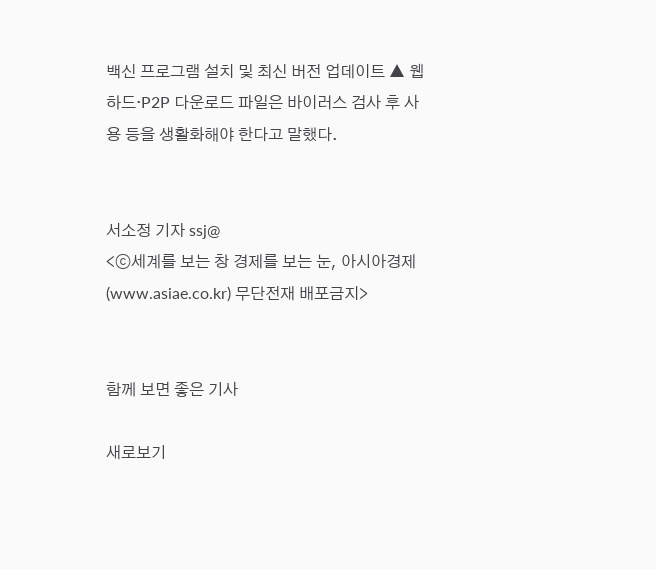백신 프로그램 설치 및 최신 버전 업데이트 ▲ 웹하드·P2P 다운로드 파일은 바이러스 검사 후 사용 등을 생활화해야 한다고 말했다.


서소정 기자 ssj@
<ⓒ세계를 보는 창 경제를 보는 눈, 아시아경제(www.asiae.co.kr) 무단전재 배포금지>


함께 보면 좋은 기사

새로보기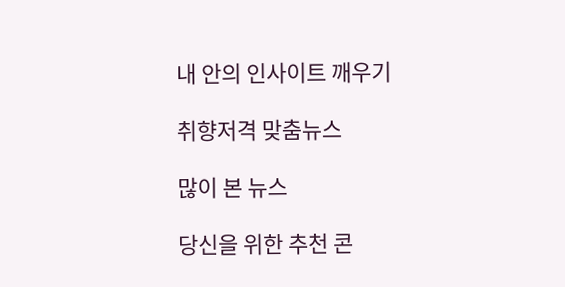내 안의 인사이트 깨우기

취향저격 맞춤뉴스

많이 본 뉴스

당신을 위한 추천 콘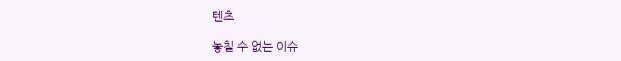텐츠

놓칠 수 없는 이슈